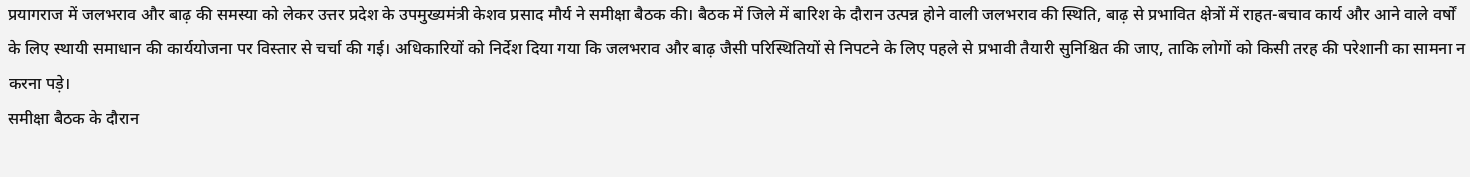प्रयागराज में जलभराव और बाढ़ की समस्या को लेकर उत्तर प्रदेश के उपमुख्यमंत्री केशव प्रसाद मौर्य ने समीक्षा बैठक की। बैठक में जिले में बारिश के दौरान उत्पन्न होने वाली जलभराव की स्थिति, बाढ़ से प्रभावित क्षेत्रों में राहत-बचाव कार्य और आने वाले वर्षों के लिए स्थायी समाधान की कार्ययोजना पर विस्तार से चर्चा की गई। अधिकारियों को निर्देश दिया गया कि जलभराव और बाढ़ जैसी परिस्थितियों से निपटने के लिए पहले से प्रभावी तैयारी सुनिश्चित की जाए, ताकि लोगों को किसी तरह की परेशानी का सामना न करना पड़े।
समीक्षा बैठक के दौरान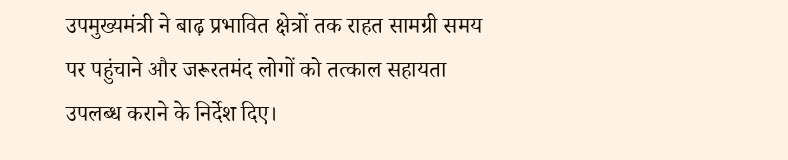उपमुख्यमंत्री ने बाढ़ प्रभावित क्षेत्रों तक राहत सामग्री समय पर पहुंचाने और जरूरतमंद लोगों को तत्काल सहायता उपलब्ध कराने के निर्देश दिए।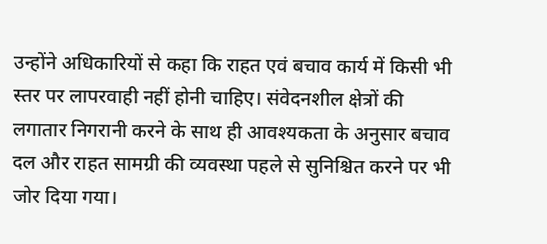उन्होंने अधिकारियों से कहा कि राहत एवं बचाव कार्य में किसी भी स्तर पर लापरवाही नहीं होनी चाहिए। संवेदनशील क्षेत्रों की लगातार निगरानी करने के साथ ही आवश्यकता के अनुसार बचाव दल और राहत सामग्री की व्यवस्था पहले से सुनिश्चित करने पर भी जोर दिया गया।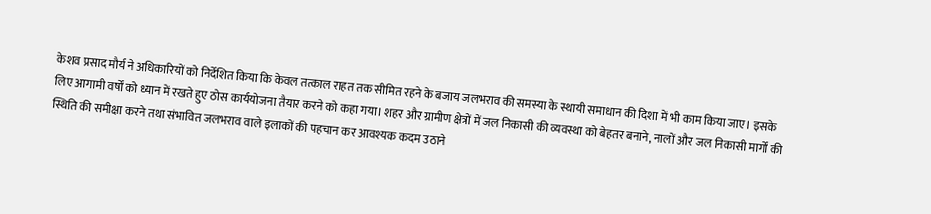केशव प्रसाद मौर्य ने अधिकारियों को निर्देशित किया कि केवल तत्काल राहत तक सीमित रहने के बजाय जलभराव की समस्या के स्थायी समाधान की दिशा में भी काम किया जाए। इसके लिए आगामी वर्षों को ध्यान में रखते हुए ठोस कार्ययोजना तैयार करने को कहा गया। शहर और ग्रामीण क्षेत्रों में जल निकासी की व्यवस्था को बेहतर बनाने, नालों और जल निकासी मार्गों की स्थिति की समीक्षा करने तथा संभावित जलभराव वाले इलाकों की पहचान कर आवश्यक कदम उठाने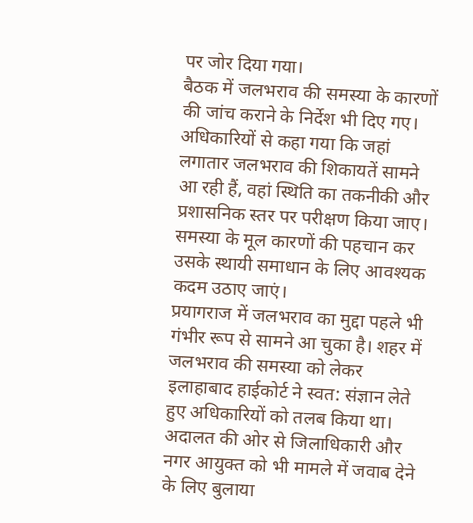पर जोर दिया गया।
बैठक में जलभराव की समस्या के कारणों की जांच कराने के निर्देश भी दिए गए। अधिकारियों से कहा गया कि जहां लगातार जलभराव की शिकायतें सामने आ रही हैं, वहां स्थिति का तकनीकी और प्रशासनिक स्तर पर परीक्षण किया जाए। समस्या के मूल कारणों की पहचान कर उसके स्थायी समाधान के लिए आवश्यक कदम उठाए जाएं।
प्रयागराज में जलभराव का मुद्दा पहले भी गंभीर रूप से सामने आ चुका है। शहर में जलभराव की समस्या को लेकर इलाहाबाद हाईकोर्ट ने स्वत: संज्ञान लेते हुए अधिकारियों को तलब किया था। अदालत की ओर से जिलाधिकारी और नगर आयुक्त को भी मामले में जवाब देने के लिए बुलाया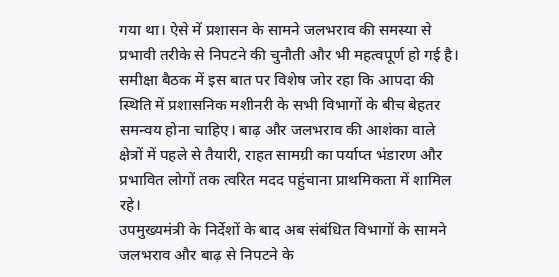गया था। ऐसे में प्रशासन के सामने जलभराव की समस्या से प्रभावी तरीके से निपटने की चुनौती और भी महत्वपूर्ण हो गई है।
समीक्षा बैठक में इस बात पर विशेष जोर रहा कि आपदा की स्थिति में प्रशासनिक मशीनरी के सभी विभागों के बीच बेहतर समन्वय होना चाहिए। बाढ़ और जलभराव की आशंका वाले क्षेत्रों में पहले से तैयारी, राहत सामग्री का पर्याप्त भंडारण और प्रभावित लोगों तक त्वरित मदद पहुंचाना प्राथमिकता में शामिल रहे।
उपमुख्यमंत्री के निर्देशों के बाद अब संबंधित विभागों के सामने जलभराव और बाढ़ से निपटने के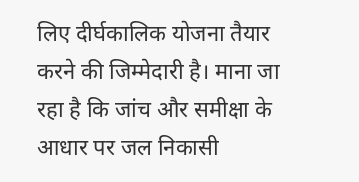लिए दीर्घकालिक योजना तैयार करने की जिम्मेदारी है। माना जा रहा है कि जांच और समीक्षा के आधार पर जल निकासी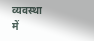व्यवस्था में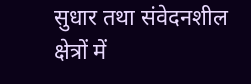सुधार तथा संवेदनशील क्षेत्रों में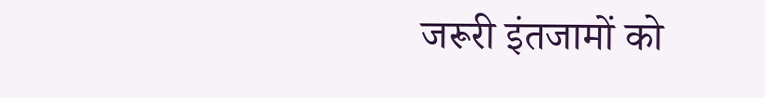जरूरी इंतजामों को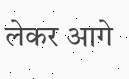लेकर आगे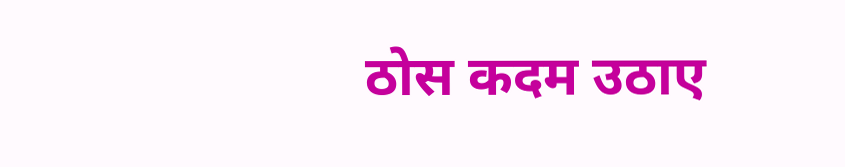ठोस कदम उठाए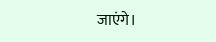जाएंगे।